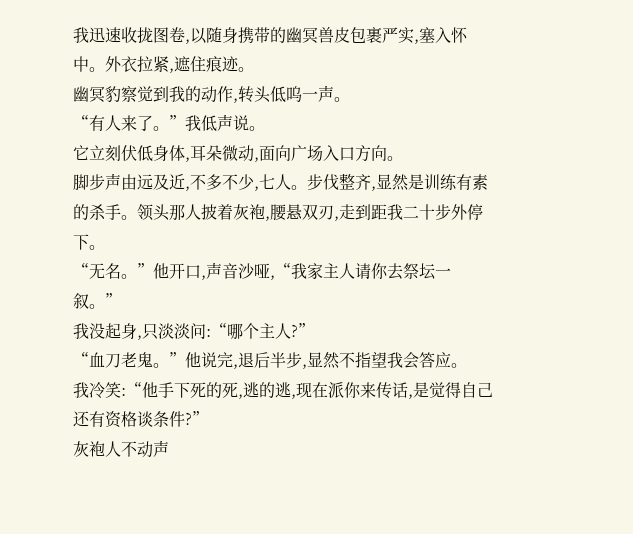我迅速收拢图卷,以随身携带的幽冥兽皮包裹严实,塞入怀中。外衣拉紧,遮住痕迹。
幽冥豹察觉到我的动作,转头低呜一声。
“有人来了。”我低声说。
它立刻伏低身体,耳朵微动,面向广场入口方向。
脚步声由远及近,不多不少,七人。步伐整齐,显然是训练有素的杀手。领头那人披着灰袍,腰悬双刃,走到距我二十步外停下。
“无名。”他开口,声音沙哑,“我家主人请你去祭坛一叙。”
我没起身,只淡淡问:“哪个主人?”
“血刀老鬼。”他说完,退后半步,显然不指望我会答应。
我冷笑:“他手下死的死,逃的逃,现在派你来传话,是觉得自己还有资格谈条件?”
灰袍人不动声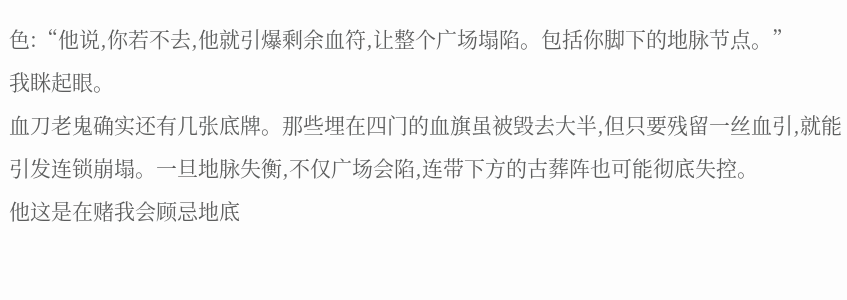色:“他说,你若不去,他就引爆剩余血符,让整个广场塌陷。包括你脚下的地脉节点。”
我眯起眼。
血刀老鬼确实还有几张底牌。那些埋在四门的血旗虽被毁去大半,但只要残留一丝血引,就能引发连锁崩塌。一旦地脉失衡,不仅广场会陷,连带下方的古葬阵也可能彻底失控。
他这是在赌我会顾忌地底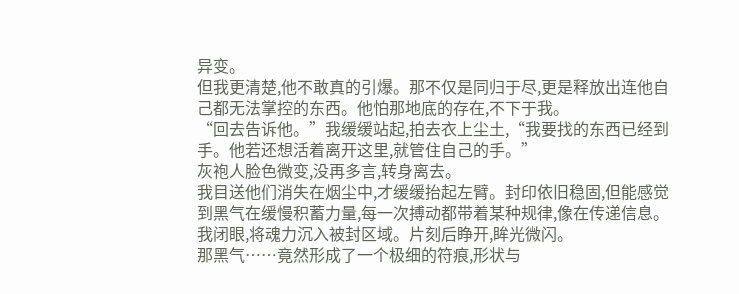异变。
但我更清楚,他不敢真的引爆。那不仅是同归于尽,更是释放出连他自己都无法掌控的东西。他怕那地底的存在,不下于我。
“回去告诉他。”我缓缓站起,拍去衣上尘土,“我要找的东西已经到手。他若还想活着离开这里,就管住自己的手。”
灰袍人脸色微变,没再多言,转身离去。
我目送他们消失在烟尘中,才缓缓抬起左臂。封印依旧稳固,但能感觉到黑气在缓慢积蓄力量,每一次搏动都带着某种规律,像在传递信息。
我闭眼,将魂力沉入被封区域。片刻后睁开,眸光微闪。
那黑气……竟然形成了一个极细的符痕,形状与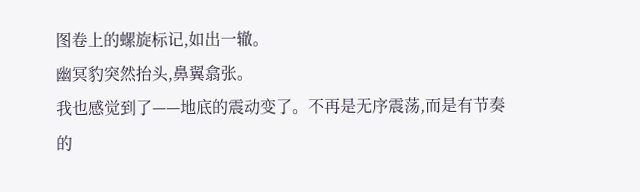图卷上的螺旋标记,如出一辙。
幽冥豹突然抬头,鼻翼翕张。
我也感觉到了——地底的震动变了。不再是无序震荡,而是有节奏的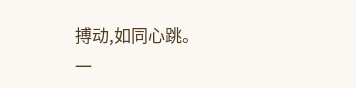搏动,如同心跳。
一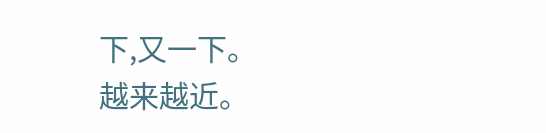下,又一下。
越来越近。